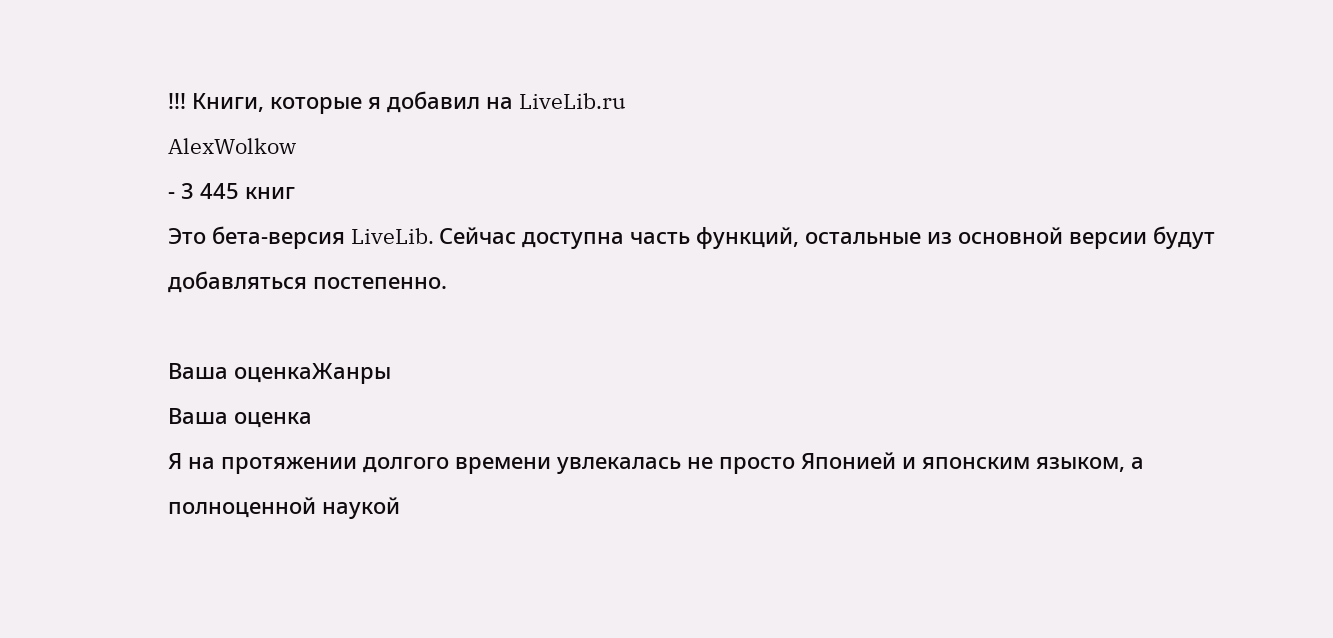!!! Книги, которые я добавил на LiveLib.ru
AlexWolkow
- 3 445 книг
Это бета-версия LiveLib. Сейчас доступна часть функций, остальные из основной версии будут добавляться постепенно.

Ваша оценкаЖанры
Ваша оценка
Я на протяжении долгого времени увлекалась не просто Японией и японским языком, а полноценной наукой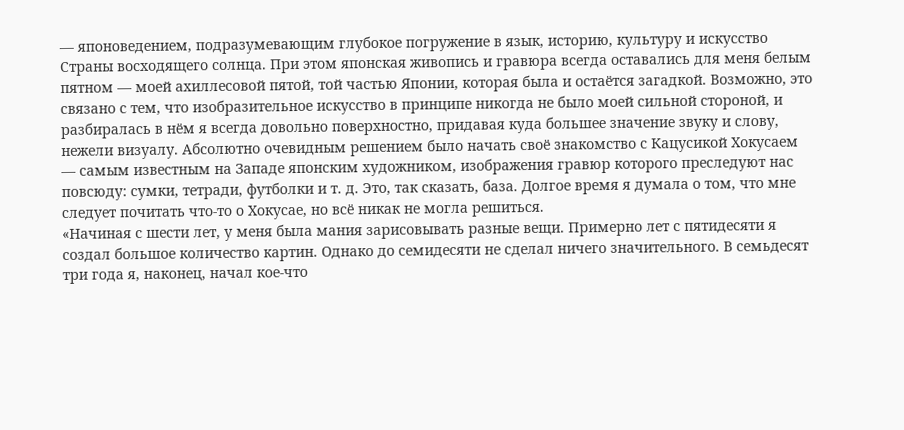— японоведением, подразумевающим глубокое погружение в язык, историю, культуру и искусство Страны восходящего солнца. При этом японская живопись и гравюра всегда оставались для меня белым пятном — моей ахиллесовой пятой, той частью Японии, которая была и остаётся загадкой. Возможно, это связано с тем, что изобразительное искусство в принципе никогда не было моей сильной стороной, и разбиралась в нём я всегда довольно поверхностно, придавая куда большее значение звуку и слову, нежели визуалу. Абсолютно очевидным решением было начать своё знакомство с Кацусикой Хокусаем — самым известным на Западе японским художником, изображения гравюр которого преследуют нас повсюду: сумки, тетради, футболки и т. д. Это, так сказать, база. Долгое время я думала о том, что мне следует почитать что-то о Хокусае, но всё никак не могла решиться.
«Начиная с шести лет, у меня была мания зарисовывать разные вещи. Примерно лет с пятидесяти я создал большое количество картин. Однако до семидесяти не сделал ничего значительного. В семьдесят три года я, наконец, начал кое-что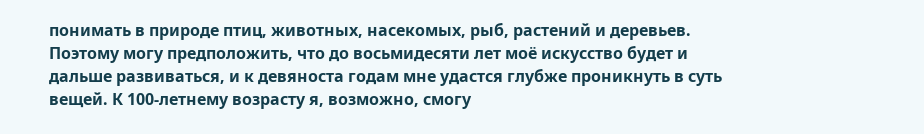понимать в природе птиц, животных, насекомых, рыб, растений и деревьев. Поэтому могу предположить, что до восьмидесяти лет моё искусство будет и дальше развиваться, и к девяноста годам мне удастся глубже проникнуть в суть вещей. К 100-летнему возрасту я, возможно, смогу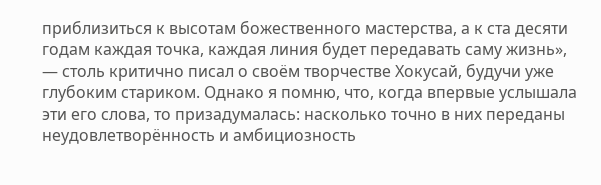приблизиться к высотам божественного мастерства, а к ста десяти годам каждая точка, каждая линия будет передавать саму жизнь», — столь критично писал о своём творчестве Хокусай, будучи уже глубоким стариком. Однако я помню, что, когда впервые услышала эти его слова, то призадумалась: насколько точно в них переданы неудовлетворённость и амбициозность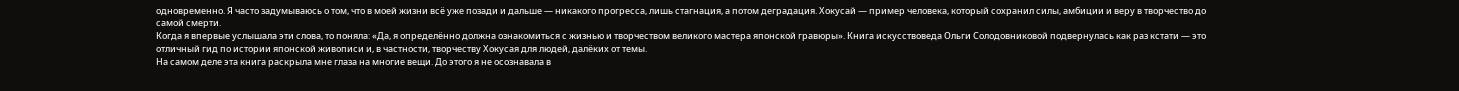одновременно. Я часто задумываюсь о том, что в моей жизни всё уже позади и дальше — никакого прогресса, лишь стагнация, а потом деградация. Хокусай — пример человека, который сохранил силы, амбиции и веру в творчество до самой смерти.
Когда я впервые услышала эти слова, то поняла: «Да, я определённо должна ознакомиться с жизнью и творчеством великого мастера японской гравюры». Книга искусствоведа Ольги Солодовниковой подвернулась как раз кстати — это отличный гид по истории японской живописи и, в частности, творчеству Хокусая для людей, далёких от темы.
На самом деле эта книга раскрыла мне глаза на многие вещи. До этого я не осознавала в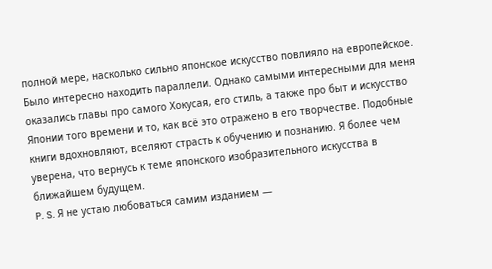полной мере, насколько сильно японское искусство повлияло на европейское. Было интересно находить параллели. Однако самыми интересными для меня оказались главы про самого Хокусая, его стиль, а также про быт и искусство Японии того времени и то, как всё это отражено в его творчестве. Подобные книги вдохновляют, вселяют страсть к обучению и познанию. Я более чем уверена, что вернусь к теме японского изобразительного искусства в ближайшем будущем.
P. S. Я не устаю любоваться самим изданием —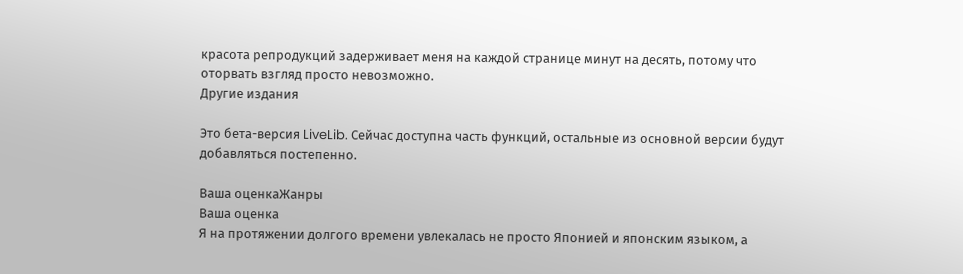красота репродукций задерживает меня на каждой странице минут на десять, потому что оторвать взгляд просто невозможно.
Другие издания

Это бета-версия LiveLib. Сейчас доступна часть функций, остальные из основной версии будут добавляться постепенно.

Ваша оценкаЖанры
Ваша оценка
Я на протяжении долгого времени увлекалась не просто Японией и японским языком, а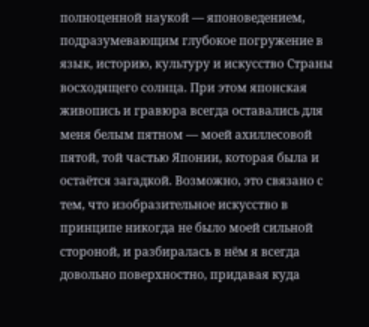полноценной наукой — японоведением, подразумевающим глубокое погружение в язык, историю, культуру и искусство Страны восходящего солнца. При этом японская живопись и гравюра всегда оставались для меня белым пятном — моей ахиллесовой пятой, той частью Японии, которая была и остаётся загадкой. Возможно, это связано с тем, что изобразительное искусство в принципе никогда не было моей сильной стороной, и разбиралась в нём я всегда довольно поверхностно, придавая куда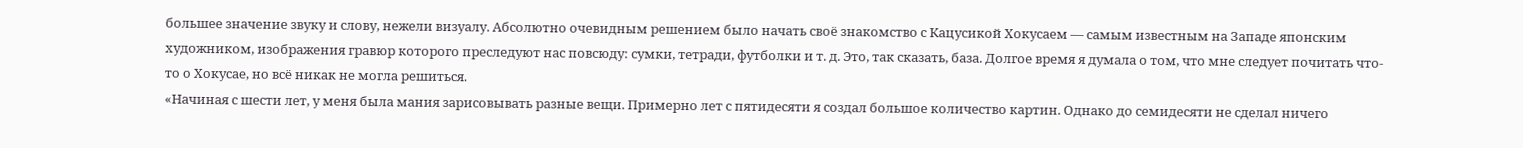большее значение звуку и слову, нежели визуалу. Абсолютно очевидным решением было начать своё знакомство с Кацусикой Хокусаем — самым известным на Западе японским художником, изображения гравюр которого преследуют нас повсюду: сумки, тетради, футболки и т. д. Это, так сказать, база. Долгое время я думала о том, что мне следует почитать что-то о Хокусае, но всё никак не могла решиться.
«Начиная с шести лет, у меня была мания зарисовывать разные вещи. Примерно лет с пятидесяти я создал большое количество картин. Однако до семидесяти не сделал ничего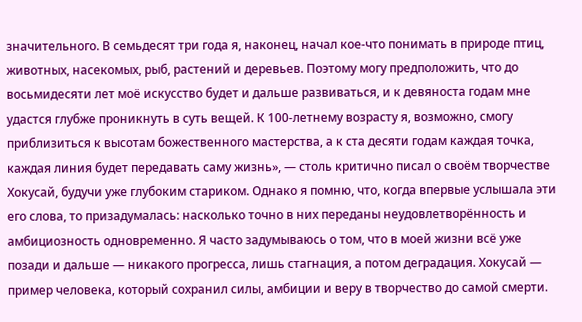значительного. В семьдесят три года я, наконец, начал кое-что понимать в природе птиц, животных, насекомых, рыб, растений и деревьев. Поэтому могу предположить, что до восьмидесяти лет моё искусство будет и дальше развиваться, и к девяноста годам мне удастся глубже проникнуть в суть вещей. К 100-летнему возрасту я, возможно, смогу приблизиться к высотам божественного мастерства, а к ста десяти годам каждая точка, каждая линия будет передавать саму жизнь», — столь критично писал о своём творчестве Хокусай, будучи уже глубоким стариком. Однако я помню, что, когда впервые услышала эти его слова, то призадумалась: насколько точно в них переданы неудовлетворённость и амбициозность одновременно. Я часто задумываюсь о том, что в моей жизни всё уже позади и дальше — никакого прогресса, лишь стагнация, а потом деградация. Хокусай — пример человека, который сохранил силы, амбиции и веру в творчество до самой смерти.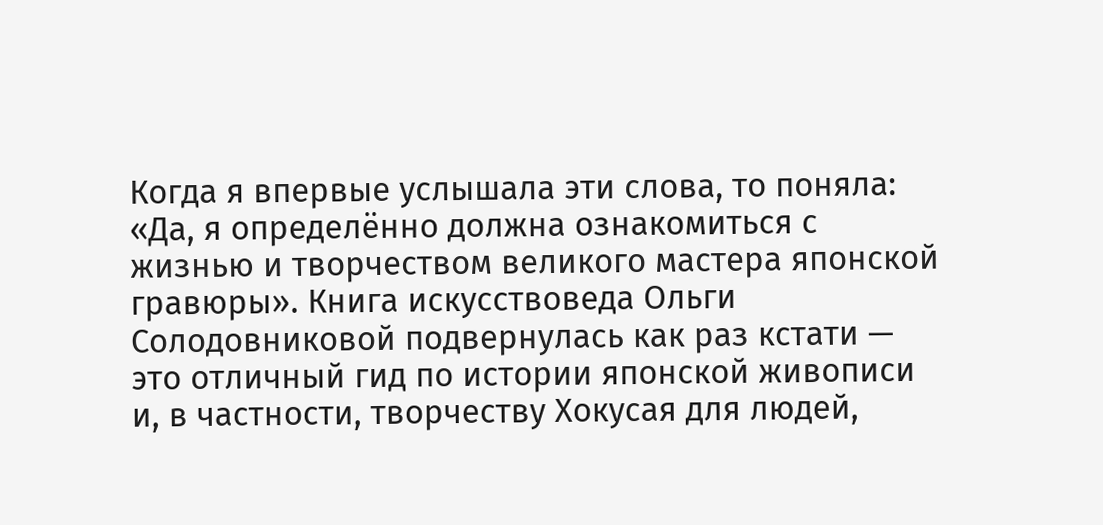Когда я впервые услышала эти слова, то поняла: «Да, я определённо должна ознакомиться с жизнью и творчеством великого мастера японской гравюры». Книга искусствоведа Ольги Солодовниковой подвернулась как раз кстати — это отличный гид по истории японской живописи и, в частности, творчеству Хокусая для людей,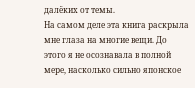далёких от темы.
На самом деле эта книга раскрыла мне глаза на многие вещи. До этого я не осознавала в полной мере, насколько сильно японское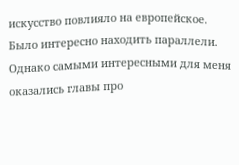искусство повлияло на европейское. Было интересно находить параллели. Однако самыми интересными для меня оказались главы про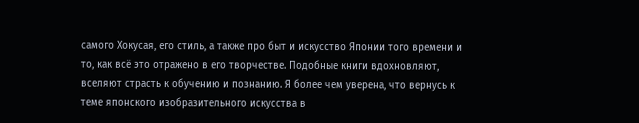самого Хокусая, его стиль, а также про быт и искусство Японии того времени и то, как всё это отражено в его творчестве. Подобные книги вдохновляют, вселяют страсть к обучению и познанию. Я более чем уверена, что вернусь к теме японского изобразительного искусства в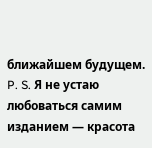ближайшем будущем.
P. S. Я не устаю любоваться самим изданием — красота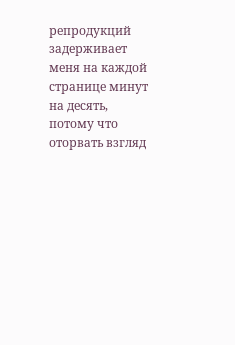репродукций задерживает меня на каждой странице минут на десять, потому что оторвать взгляд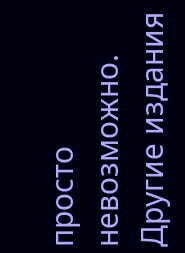просто невозможно.
Другие издания